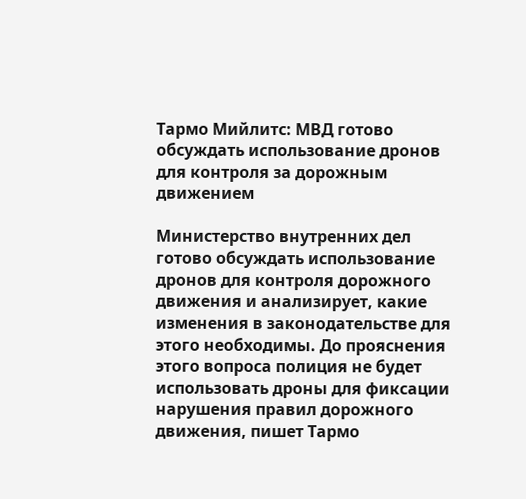Тармо Мийлитс: МВД готово обсуждать использование дронов для контроля за дорожным движением

Министерство внутренних дел готово обсуждать использование дронов для контроля дорожного движения и анализирует, какие изменения в законодательстве для этого необходимы. До прояснения этого вопроса полиция не будет использовать дроны для фиксации нарушения правил дорожного движения, пишет Тармо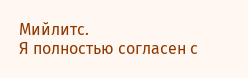Мийлитс.
Я полностью согласен с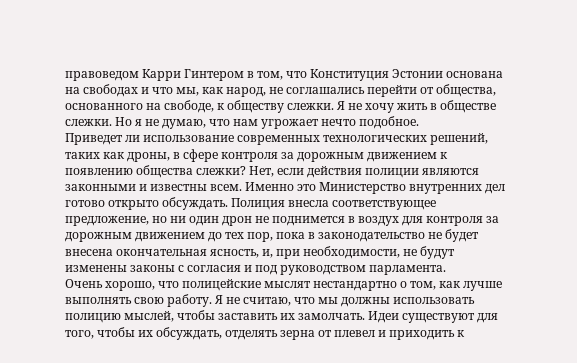правоведом Карри Гинтером в том, что Конституция Эстонии основана на свободах и что мы, как народ, не соглашались перейти от общества, основанного на свободе, к обществу слежки. Я не хочу жить в обществе слежки. Но я не думаю, что нам угрожает нечто подобное.
Приведет ли использование современных технологических решений, таких как дроны, в сфере контроля за дорожным движением к появлению общества слежки? Нет, если действия полиции являются законными и известны всем. Именно это Министерство внутренних дел готово открыто обсуждать. Полиция внесла соответствующее предложение, но ни один дрон не поднимется в воздух для контроля за дорожным движением до тех пор, пока в законодательство не будет внесена окончательная ясность, и, при необходимости, не будут изменены законы с согласия и под руководством парламента.
Очень хорошо, что полицейские мыслят нестандартно о том, как лучше выполнять свою работу. Я не считаю, что мы должны использовать полицию мыслей, чтобы заставить их замолчать. Идеи существуют для того, чтобы их обсуждать, отделять зерна от плевел и приходить к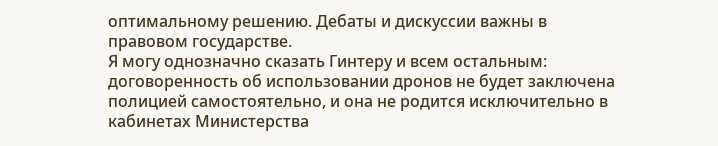оптимальному решению. Дебаты и дискуссии важны в правовом государстве.
Я могу однозначно сказать Гинтеру и всем остальным: договоренность об использовании дронов не будет заключена полицией самостоятельно, и она не родится исключительно в кабинетах Министерства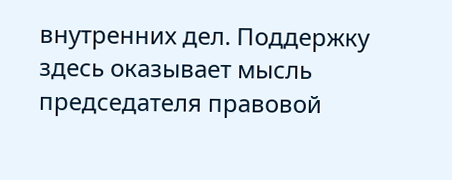внутренних дел. Поддержку здесь оказывает мысль председателя правовой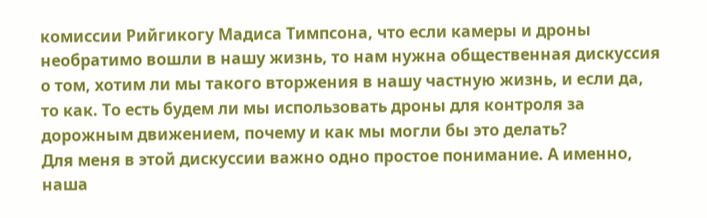комиссии Рийгикогу Мадиса Тимпсона, что если камеры и дроны необратимо вошли в нашу жизнь, то нам нужна общественная дискуссия о том, хотим ли мы такого вторжения в нашу частную жизнь, и если да, то как. То есть будем ли мы использовать дроны для контроля за дорожным движением, почему и как мы могли бы это делать?
Для меня в этой дискуссии важно одно простое понимание. А именно, наша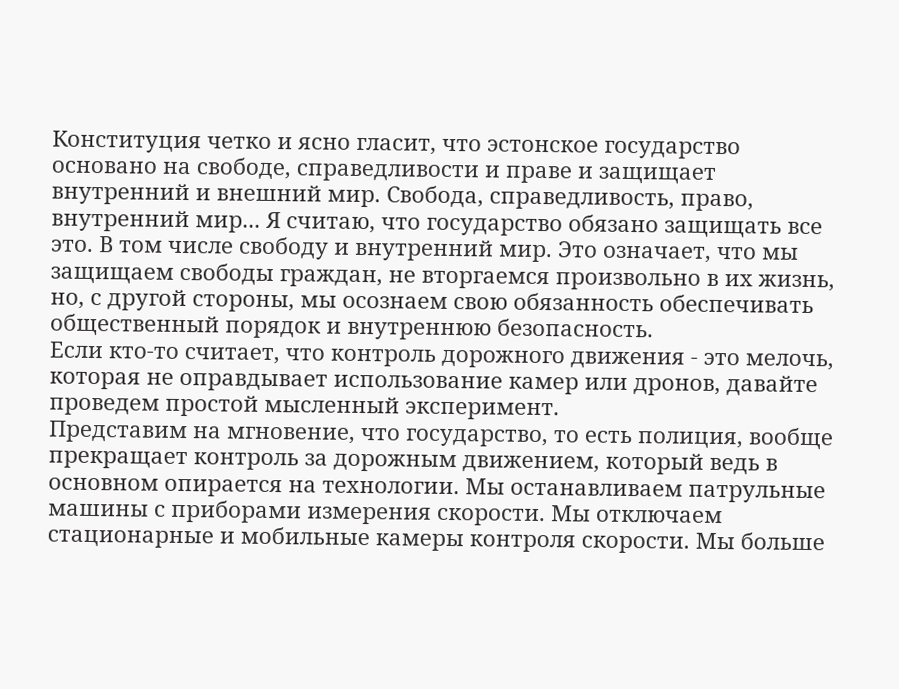Конституция четко и ясно гласит, что эстонское государство основано на свободе, справедливости и праве и защищает внутренний и внешний мир. Свобода, справедливость, право, внутренний мир... Я считаю, что государство обязано защищать все это. В том числе свободу и внутренний мир. Это означает, что мы защищаем свободы граждан, не вторгаемся произвольно в их жизнь, но, с другой стороны, мы осознаем свою обязанность обеспечивать общественный порядок и внутреннюю безопасность.
Если кто-то считает, что контроль дорожного движения - это мелочь, которая не оправдывает использование камер или дронов, давайте проведем простой мысленный эксперимент.
Представим на мгновение, что государство, то есть полиция, вообще прекращает контроль за дорожным движением, который ведь в основном опирается на технологии. Мы останавливаем патрульные машины с приборами измерения скорости. Мы отключаем стационарные и мобильные камеры контроля скорости. Мы больше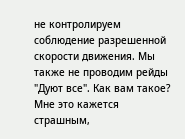не контролируем соблюдение разрешенной скорости движения. Мы также не проводим рейды "Дуют все". Как вам такое?
Мне это кажется страшным,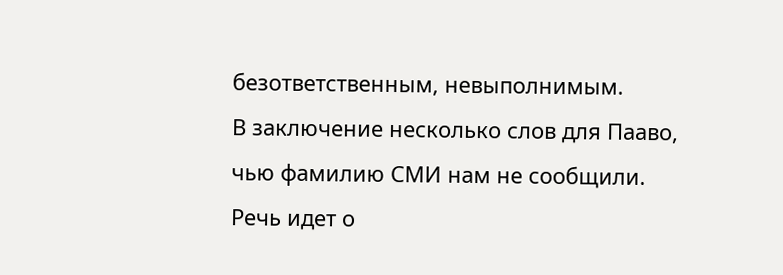безответственным, невыполнимым.
В заключение несколько слов для Пааво, чью фамилию СМИ нам не сообщили. Речь идет о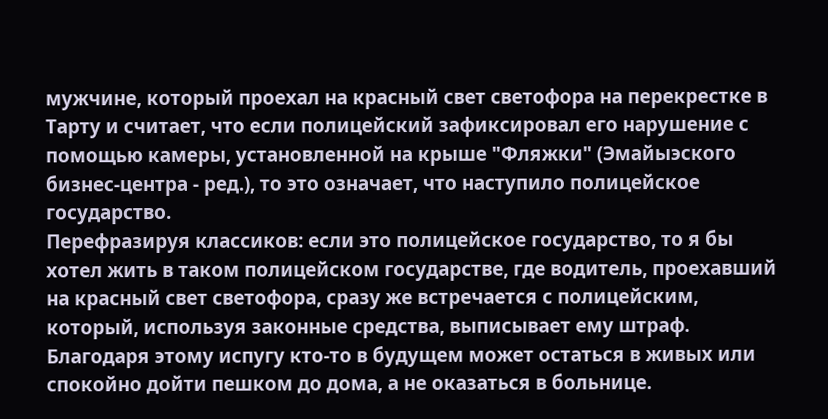мужчине, который проехал на красный свет светофора на перекрестке в Тарту и считает, что если полицейский зафиксировал его нарушение с помощью камеры, установленной на крыше "Фляжки" (Эмайыэского бизнес-центра - ред.), то это означает, что наступило полицейское государство.
Перефразируя классиков: если это полицейское государство, то я бы хотел жить в таком полицейском государстве, где водитель, проехавший на красный свет светофора, сразу же встречается с полицейским, который, используя законные средства, выписывает ему штраф. Благодаря этому испугу кто-то в будущем может остаться в живых или спокойно дойти пешком до дома, а не оказаться в больнице.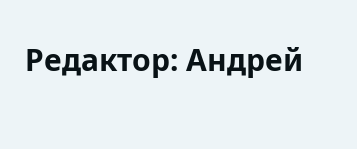Редактор: Андрей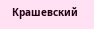Крашевский